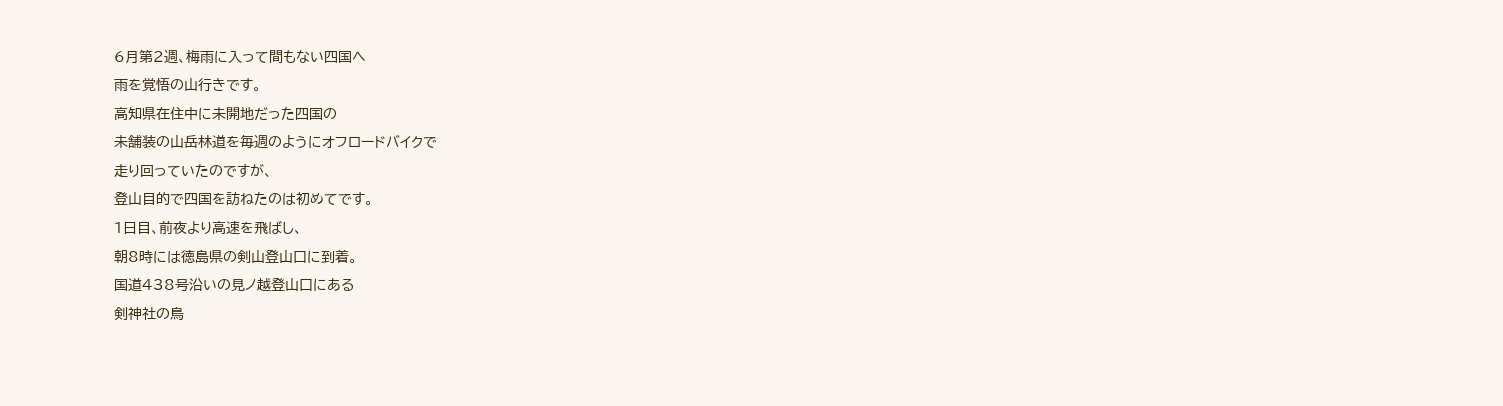6月第2週、梅雨に入って間もない四国へ
雨を覚悟の山行きです。
高知県在住中に未開地だった四国の
未舗装の山岳林道を毎週のようにオフロードバイクで
走り回っていたのですが、
登山目的で四国を訪ねたのは初めてです。
1日目、前夜より高速を飛ばし、
朝8時には徳島県の剣山登山口に到着。
国道438号沿いの見ノ越登山口にある
剣神社の鳥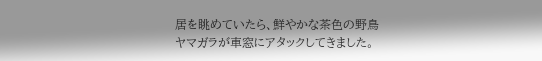居を眺めていたら、鮮やかな茶色の野鳥
ヤマガラが車窓にアタックしてきました。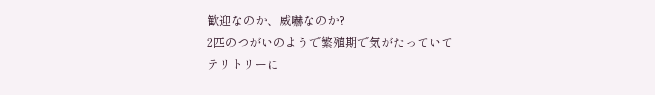歓迎なのか、威嚇なのか?
2匹のつがいのようで繁殖期で気がたっていて
テリトリーに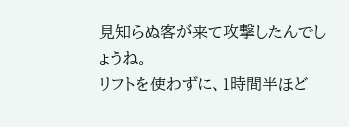見知らぬ客が来て攻撃したんでしょうね。
リフトを使わずに、1時間半ほど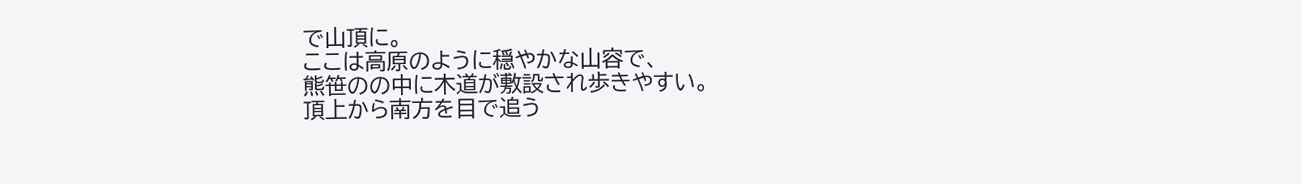で山頂に。
ここは高原のように穏やかな山容で、
熊笹のの中に木道が敷設され歩きやすい。
頂上から南方を目で追う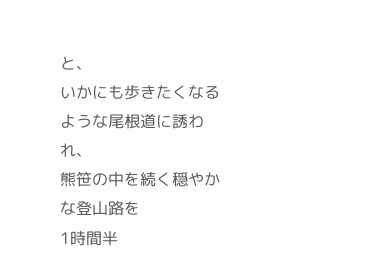と、
いかにも歩きたくなるような尾根道に誘われ、
熊笹の中を続く穏やかな登山路を
1時間半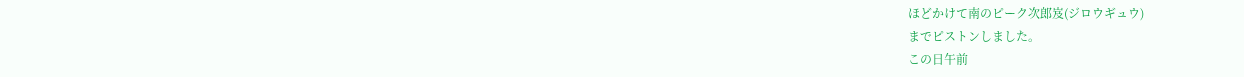ほどかけて南のピーク次郎岌(ジロウギュウ)
までピストンしました。
この日午前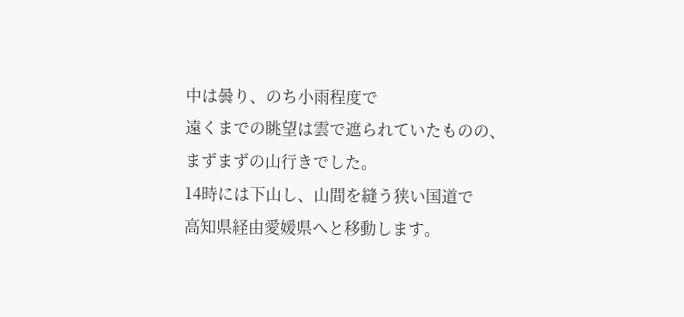中は曇り、のち小雨程度で
遠くまでの眺望は雲で遮られていたものの、
まずまずの山行きでした。
14時には下山し、山間を縫う狭い国道で
高知県経由愛媛県へと移動します。